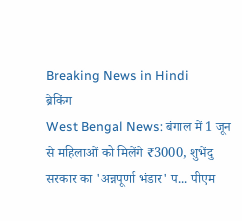Breaking News in Hindi
ब्रेकिंग
West Bengal News: बंगाल में 1 जून से महिलाओं को मिलेंगे ₹3000, शुभेंदु सरकार का 'अन्नपूर्णा भंडार' प... पीएम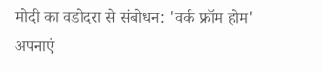मोदी का वडोदरा से संबोधन: 'वर्क फ्रॉम होम' अपनाएं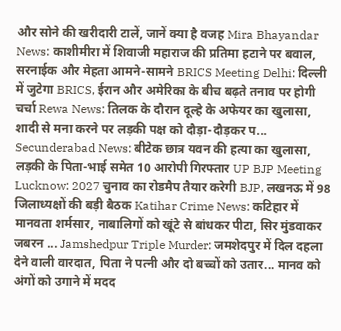और सोने की खरीदारी टालें, जानें क्या है वजह Mira Bhayandar News: काशीमीरा में शिवाजी महाराज की प्रतिमा हटाने पर बवाल, सरनाईक और मेहता आमने-सामने BRICS Meeting Delhi: दिल्ली में जुटेगा BRICS, ईरान और अमेरिका के बीच बढ़ते तनाव पर होगी चर्चा Rewa News: तिलक के दौरान दूल्हे के अफेयर का खुलासा, शादी से मना करने पर लड़की पक्ष को दौड़ा-दौड़कर प... Secunderabad News: बीटेक छात्र यवन की हत्या का खुलासा, लड़की के पिता-भाई समेत 10 आरोपी गिरफ्तार UP BJP Meeting Lucknow: 2027 चुनाव का रोडमैप तैयार करेगी BJP, लखनऊ में 98 जिलाध्यक्षों की बड़ी बैठक Katihar Crime News: कटिहार में मानवता शर्मसार, नाबालिगों को खूंटे से बांधकर पीटा, सिर मुंडवाकर जबरन ... Jamshedpur Triple Murder: जमशेदपुर में दिल दहला देने वाली वारदात, पिता ने पत्नी और दो बच्चों को उतार... मानव को अंगों को उगाने में मदद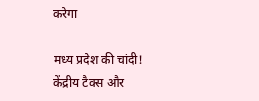करेगा

मध्य प्रदेश की चांदी! केंद्रीय टैक्स और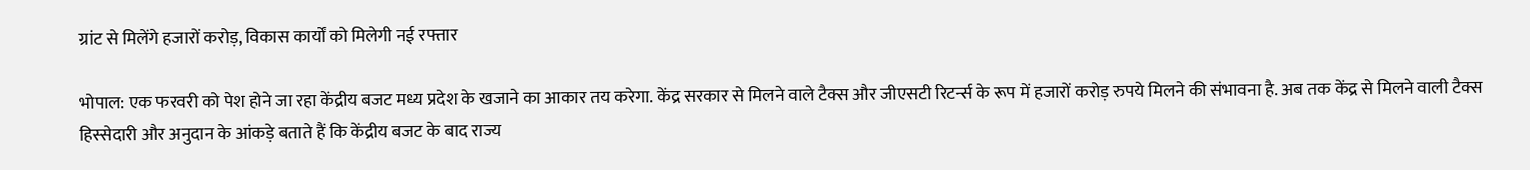ग्रांट से मिलेंगे हजारों करोड़, विकास कार्यों को मिलेगी नई रफ्तार

भोपाल: एक फरवरी को पेश होने जा रहा केंद्रीय बजट मध्य प्रदेश के खजाने का आकार तय करेगा. केंद्र सरकार से मिलने वाले टैक्स और जीएसटी रिटर्न्स के रूप में हजारों करोड़ रुपये मिलने की संभावना है. अब तक केंद्र से मिलने वाली टैक्स हिस्सेदारी और अनुदान के आंकड़े बताते हैं कि केंद्रीय बजट के बाद राज्य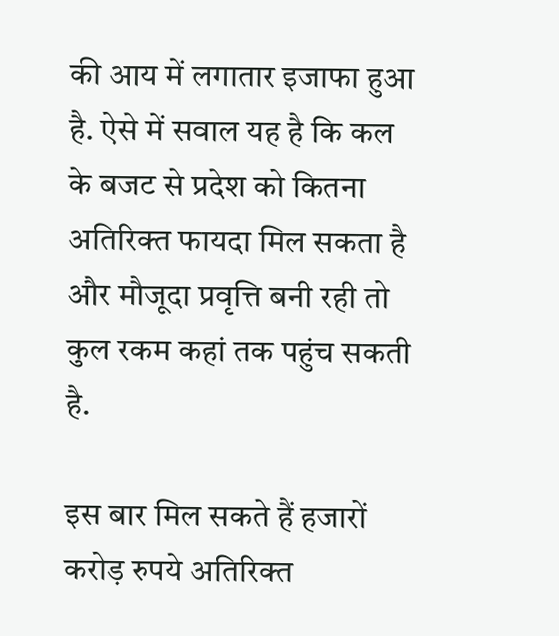की आय में लगातार इजाफा हुआ है. ऐसे में सवाल यह है कि कल के बजट से प्रदेश को कितना अतिरिक्त फायदा मिल सकता है और मौजूदा प्रवृत्ति बनी रही तो कुल रकम कहां तक पहुंच सकती है.

इस बार मिल सकते हैं हजारों करोड़ रुपये अतिरिक्त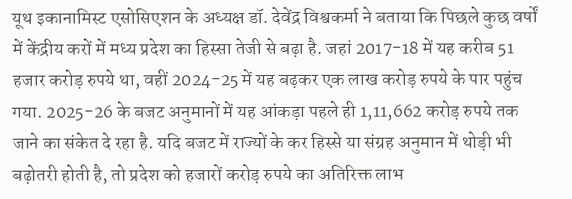यूथ इकानामिस्ट एसोसिएशन के अध्यक्ष डॉ. देवेंद्र विश्वकर्मा ने बताया कि पिछले कुछ वर्षों में केंद्रीय करों में मध्य प्रदेश का हिस्सा तेजी से बढ़ा है. जहां 2017-18 में यह करीब 51 हजार करोड़ रुपये था, वहीं 2024-25 में यह बढ़कर एक लाख करोड़ रुपये के पार पहुंच गया. 2025-26 के बजट अनुमानों में यह आंकड़ा पहले ही 1,11,662 करोड़ रुपये तक जाने का संकेत दे रहा है. यदि बजट में राज्यों के कर हिस्से या संग्रह अनुमान में थोड़ी भी बढ़ोतरी होती है, तो प्रदेश को हजारों करोड़ रुपये का अतिरिक्त लाभ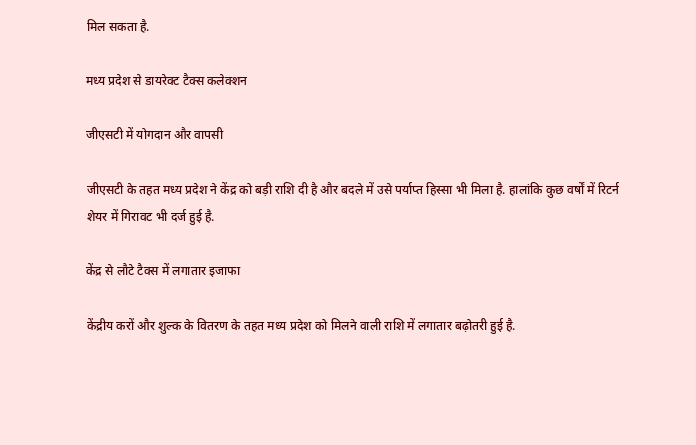मिल सकता है.

मध्य प्रदेश से डायरेक्ट टैक्स कलेक्शन

जीएसटी में योगदान और वापसी

जीएसटी के तहत मध्य प्रदेश ने केंद्र को बड़ी राशि दी है और बदले में उसे पर्याप्त हिस्सा भी मिला है. हालांकि कुछ वर्षों में रिटर्न शेयर में गिरावट भी दर्ज हुई है.

केंद्र से लौटे टैक्स में लगातार इजाफा

केंद्रीय करों और शुल्क के वितरण के तहत मध्य प्रदेश को मिलने वाली राशि में लगातार बढ़ोतरी हुई है.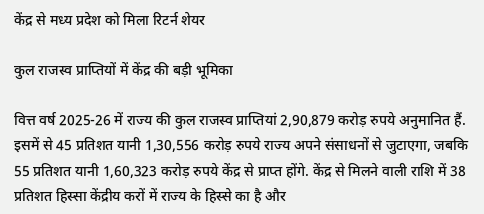केंद्र से मध्य प्रदेश को मिला रिटर्न शेयर

कुल राजस्व प्राप्तियों में केंद्र की बड़ी भूमिका

वित्त वर्ष 2025-26 में राज्य की कुल राजस्व प्राप्तियां 2,90,879 करोड़ रुपये अनुमानित हैं. इसमें से 45 प्रतिशत यानी 1,30,556 करोड़ रुपये राज्य अपने संसाधनों से जुटाएगा, जबकि 55 प्रतिशत यानी 1,60,323 करोड़ रुपये केंद्र से प्राप्त होंगे. केंद्र से मिलने वाली राशि में 38 प्रतिशत हिस्सा केंद्रीय करों में राज्य के हिस्से का है और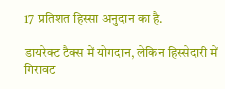17 प्रतिशत हिस्सा अनुदान का है.

डायरेक्ट टैक्स में योगदान, लेकिन हिस्सेदारी में गिरावट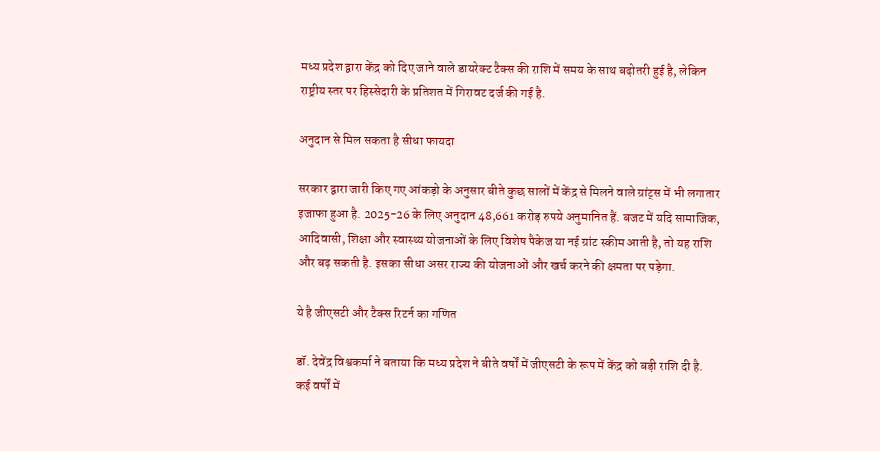मध्य प्रदेश द्वारा केंद्र को दिए जाने वाले डायरेक्ट टैक्स की राशि में समय के साथ बढ़ोतरी हुई है, लेकिन राष्ट्रीय स्तर पर हिस्सेदारी के प्रतिशत में गिरावट दर्ज की गई है.

अनुदान से मिल सकता है सीधा फायदा

सरकार द्वारा जारी किए गए आंकड़ो के अनुसार बीते कुछ सालों में केंद्र से मिलने वाले ग्रांट्स में भी लगातार इजाफा हुआ है. 2025-26 के लिए अनुदान 48,661 करोड़ रुपये अनुमानित हैं. बजट में यदि सामाजिक, आदिवासी, शिक्षा और स्वास्थ्य योजनाओं के लिए विशेष पैकेज या नई ग्रांट स्कीम आती है, तो यह राशि और बढ़ सकती है. इसका सीधा असर राज्य की योजनाओं और खर्च करने की क्षमता पर पड़ेगा.

ये है जीएसटी और टैक्स रिटर्न का गणित

डॉ. देवेंद्र विश्वकर्मा ने बताया कि मध्य प्रदेश ने बीते वर्षों में जीएसटी के रूप में केंद्र को बड़ी राशि दी है. कई वर्षों में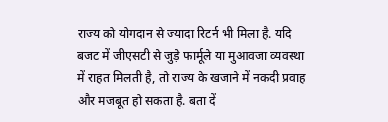राज्य को योगदान से ज्यादा रिटर्न भी मिला है. यदि बजट में जीएसटी से जुड़े फार्मूले या मुआवजा व्यवस्था में राहत मिलती है, तो राज्य के खजाने में नकदी प्रवाह और मजबूत हो सकता है. बता दें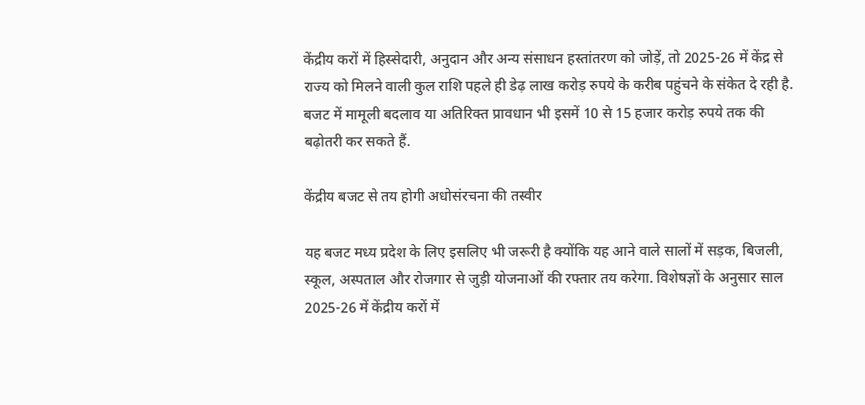केंद्रीय करों में हिस्सेदारी, अनुदान और अन्य संसाधन हस्तांतरण को जोड़ें, तो 2025-26 में केंद्र से राज्य को मिलने वाली कुल राशि पहले ही डेढ़ लाख करोड़ रुपये के करीब पहुंचने के संकेत दे रही है. बजट में मामूली बदलाव या अतिरिक्त प्रावधान भी इसमें 10 से 15 हजार करोड़ रुपये तक की बढ़ोतरी कर सकते हैं.

केंद्रीय बजट से तय होगी अधोसंरचना की तस्वीर

यह बजट मध्य प्रदेश के लिए इसलिए भी जरूरी है क्योंकि यह आने वाले सालों में सड़क, बिजली, स्कूल, अस्पताल और रोजगार से जुड़ी योजनाओं की रफ्तार तय करेगा. विशेषज्ञों के अनुसार साल 2025-26 में केंद्रीय करों में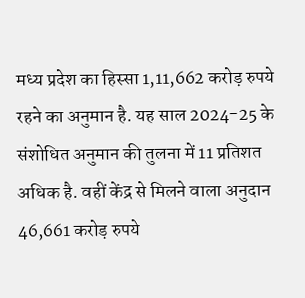मध्य प्रदेश का हिस्सा 1,11,662 करोड़ रुपये रहने का अनुमान है. यह साल 2024-25 के संशोधित अनुमान की तुलना में 11 प्रतिशत अधिक है. वहीं केंद्र से मिलने वाला अनुदान 46,661 करोड़ रुपये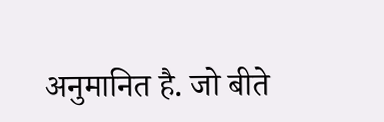अनुमानित है. जो बीते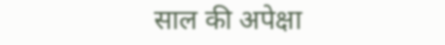साल की अपेक्षा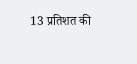13 प्रतिशत की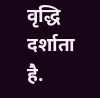वृद्धि दर्शाता है.